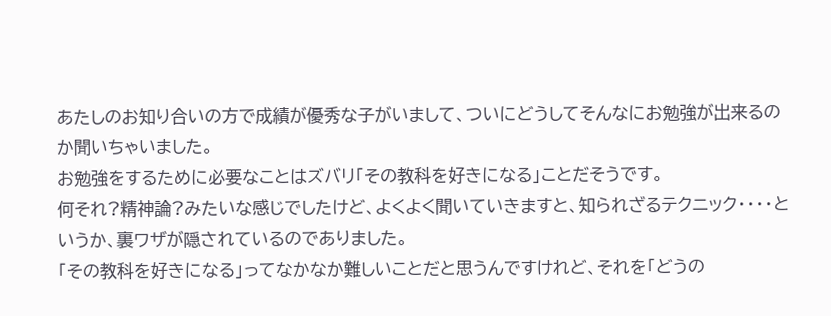あたしのお知り合いの方で成績が優秀な子がいまして、ついにどうしてそんなにお勉強が出来るのか聞いちゃいました。
お勉強をするために必要なことはズバリ「その教科を好きになる」ことだそうです。
何それ?精神論?みたいな感じでしたけど、よくよく聞いていきますと、知られざるテクニック・・・・というか、裏ワザが隠されているのでありました。
「その教科を好きになる」ってなかなか難しいことだと思うんですけれど、それを「どうの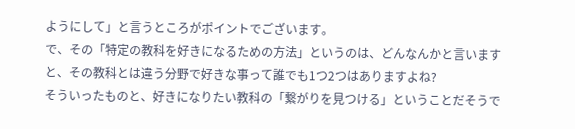ようにして」と言うところがポイントでございます。
で、その「特定の教科を好きになるための方法」というのは、どんなんかと言いますと、その教科とは違う分野で好きな事って誰でも1つ2つはありますよね?
そういったものと、好きになりたい教科の「繋がりを見つける」ということだそうで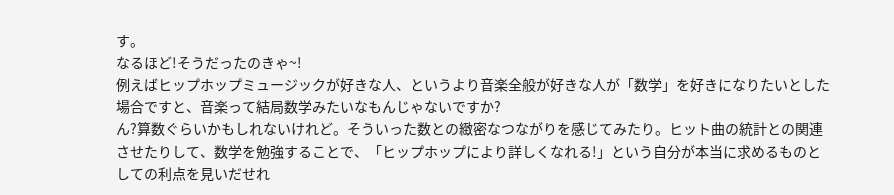す。
なるほど!そうだったのきゃ~!
例えばヒップホップミュージックが好きな人、というより音楽全般が好きな人が「数学」を好きになりたいとした場合ですと、音楽って結局数学みたいなもんじゃないですか?
ん?算数ぐらいかもしれないけれど。そういった数との緻密なつながりを感じてみたり。ヒット曲の統計との関連させたりして、数学を勉強することで、「ヒップホップにより詳しくなれる!」という自分が本当に求めるものとしての利点を見いだせれ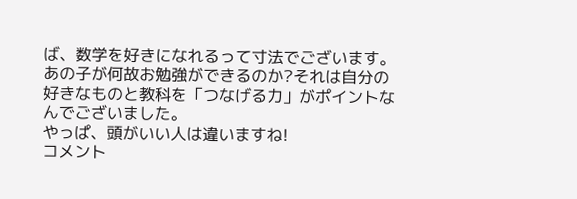ば、数学を好きになれるって寸法でございます。
あの子が何故お勉強ができるのか?それは自分の好きなものと教科を「つなげる力」がポイントなんでございました。
やっぱ、頭がいい人は違いますね!
コメント